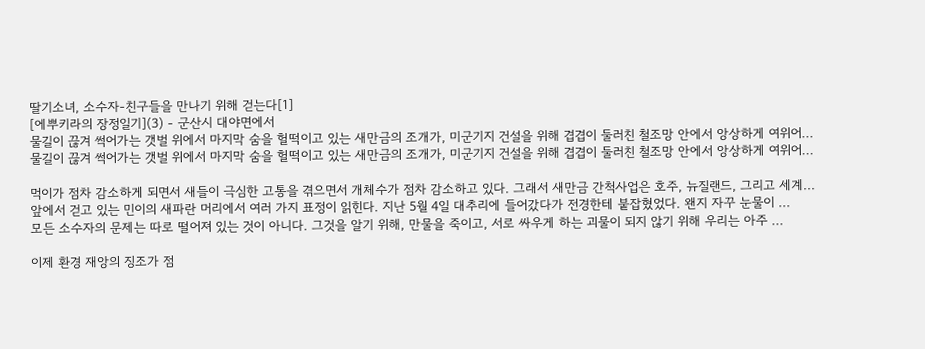딸기소녀, 소수자-친구들을 만나기 위해 걷는다[1]
[에뿌키라의 장정일기](3) - 군산시 대야면에서
물길이 끊겨 썩어가는 갯벌 위에서 마지막 숨을 헐떡이고 있는 새만금의 조개가, 미군기지 건설을 위해 겹겹이 둘러친 철조망 안에서 앙상하게 여위어...
물길이 끊겨 썩어가는 갯벌 위에서 마지막 숨을 헐떡이고 있는 새만금의 조개가, 미군기지 건설을 위해 겹겹이 둘러친 철조망 안에서 앙상하게 여위어...

먹이가 점차 감소하게 되면서 새들이 극심한 고통을 겪으면서 개체수가 점차 감소하고 있다. 그래서 새만금 간척사업은 호주, 뉴질랜드, 그리고 세계...
앞에서 걷고 있는 민이의 새파란 머리에서 여러 가지 표정이 읽힌다. 지난 5월 4일 대추리에 들어갔다가 전경한테 붙잡혔었다. 왠지 자꾸 눈물이 ...
모든 소수자의 문제는 따로 떨어져 있는 것이 아니다. 그것을 알기 위해, 만물을 죽이고, 서로 싸우게 하는 괴물이 되지 않기 위해 우리는 아주 ...

이제 환경 재앙의 징조가 점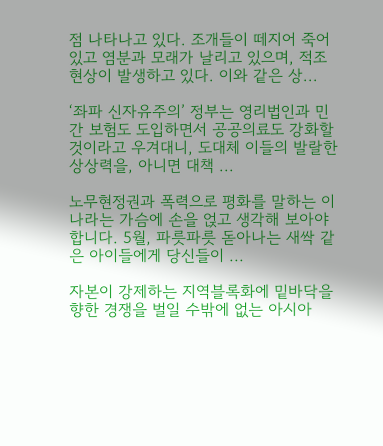점 나타나고 있다. 조개들이 떼지어 죽어 있고 염분과 모래가 날리고 있으며, 적조현상이 발생하고 있다. 이와 같은 상...

‘좌파 신자유주의’ 정부는 영리법인과 민간 보험도 도입하면서 공공의료도 강화할 것이라고 우겨대니, 도대체 이들의 발랄한 상상력을, 아니면 대책 ...

노무현정권과 폭력으로 평화를 말하는 이 나라는 가슴에 손을 얹고 생각해 보아야 합니다. 5월, 파릇파릇 돋아나는 새싹 같은 아이들에게 당신들이 ...

자본이 강제하는 지역블록화에 밑바닥을 향한 경쟁을 벌일 수밖에 없는 아시아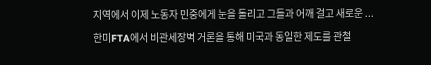지역에서 이제 노동자 민중에게 눈을 돌리고 그들과 어깨 걸고 새로운 ...
한미FTA에서 비관세장벽 거론을 통해 미국과 동일한 제도를 관철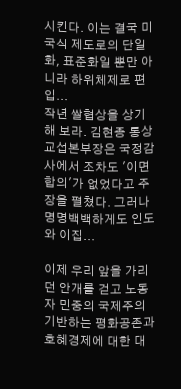시킨다. 이는 결국 미국식 제도로의 단일화, 표준화일 뿐만 아니라 하위체제로 편입...
작년 쌀협상을 상기해 보라. 김현종 통상교섭본부장은 국정감사에서 조차도 '이면합의'가 없었다고 주장을 펼쳤다. 그러나 명명백백하게도 인도와 이집...

이제 우리 앞을 가리던 안개를 걷고 노동자 민중의 국제주의 기반하는 평화공존과 호혜경제에 대한 대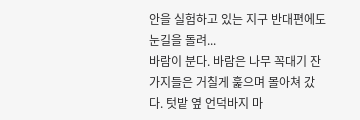안을 실험하고 있는 지구 반대편에도 눈길을 돌려...
바람이 분다. 바람은 나무 꼭대기 잔가지들은 거칠게 훑으며 몰아쳐 갔다. 텃밭 옆 언덕바지 마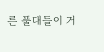른 풀대들이 거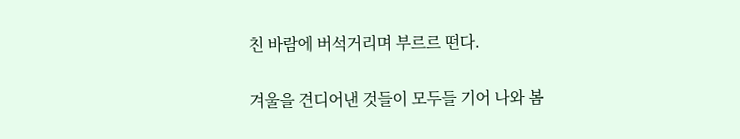친 바람에 버석거리며 부르르 떤다.

겨울을 견디어낸 것들이 모두들 기어 나와 봄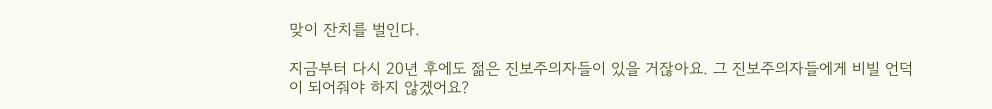맞이 잔치를 벌인다.

지금부터 다시 20년 후에도 젊은 진보주의자들이 있을 거잖아요. 그 진보주의자들에게 비빌 언덕이 되어줘야 하지 않겠어요?